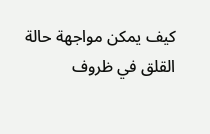كيف يمكن مواجهة حالة القلق في ظروف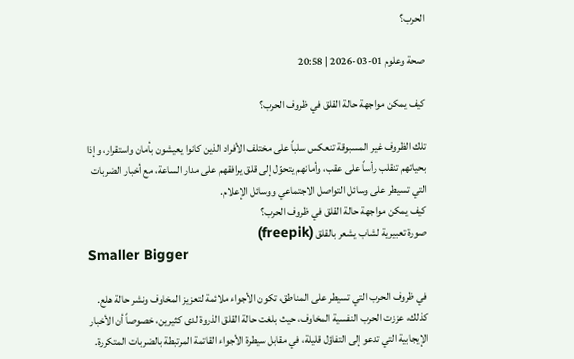الحرب؟

صحة وعلوم 01-03-2026 | 20:58

كيف يمكن مواجهة حالة القلق في ظروف الحرب؟

تلك الظروف غير المسبوقة تنعكس سلباً على مختلف الأفراد الذين كانوا يعيشون بأمان واستقرار، وإذا بحياتهم تنقلب رأساً على عقب، وأمانهم يتحوّل إلى قلق يرافقهم على مدار الساعة، مع أخبار الضربات التي تسيطر على وسائل التواصل الاجتماعي ووسائل الإعلام.
كيف يمكن مواجهة حالة القلق في ظروف الحرب؟
صورة تعبيرية لشاب يشعر بالقلق (freepik)
Smaller Bigger

في ظروف الحرب التي تسيطر على المناطق، تكون الأجواء ملائمة لتعزيز المخاوف ونشر حالة هلع. كذلك، عززت الحرب النفسية المخاوف، حيث بلغت حالة القلق الذروة لدى كثيرين، خصوصاً أن الأخبار الإيجابية التي تدعو إلى التفاؤل قليلة، في مقابل سيطرة الأجواء القاتمة المرتبطة بالضربات المتكررة.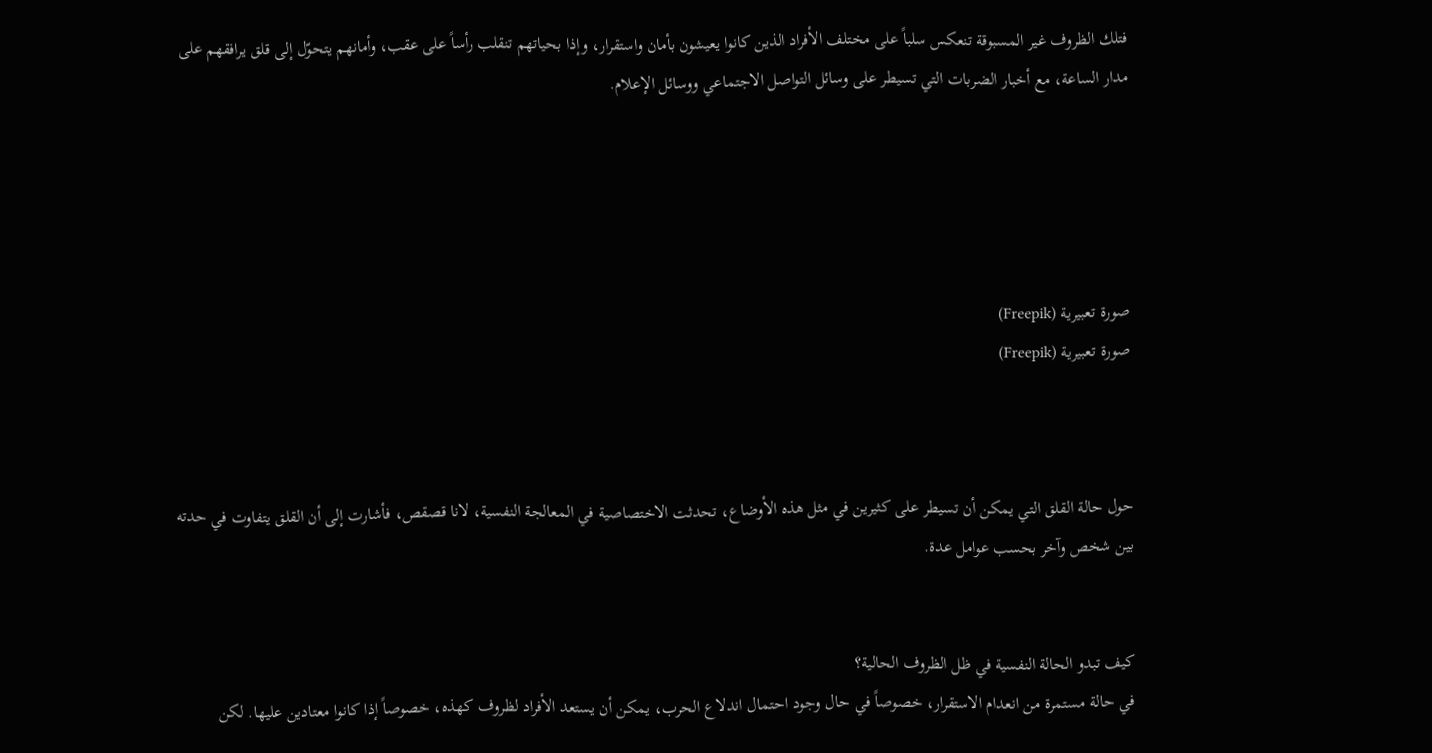فتلك الظروف غير المسبوقة تنعكس سلباً على مختلف الأفراد الذين كانوا يعيشون بأمان واستقرار، وإذا بحياتهم تنقلب رأساً على عقب، وأمانهم يتحوّل إلى قلق يرافقهم على مدار الساعة، مع أخبار الضربات التي تسيطر على وسائل التواصل الاجتماعي ووسائل الإعلام.





صورة تعبيرية (Freepik)
صورة تعبيرية (Freepik)



حول حالة القلق التي يمكن أن تسيطر على كثيرين في مثل هذه الأوضاع، تحدثت الاختصاصية في المعالجة النفسية، لانا قصقص، فأشارت إلى أن القلق يتفاوت في حدته بين شخص وآخر بحسب عوامل عدة.


كيف تبدو الحالة النفسية في ظل الظروف الحالية؟
في حالة مستمرة من انعدام الاستقرار، خصوصاً في حال وجود احتمال اندلاع الحرب، يمكن أن يستعد الأفراد لظروف كهذه، خصوصاً إذا كانوا معتادين عليها. لكن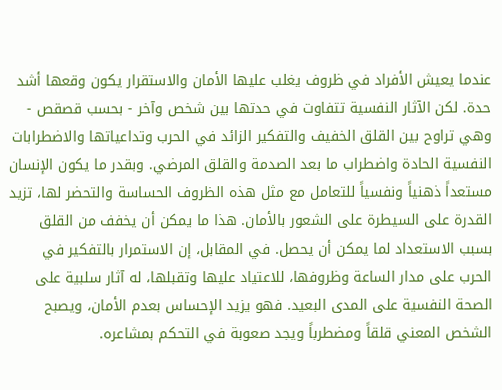عندما يعيش الأفراد في ظروف يغلب عليها الأمان والاستقرار يكون وقعها أشد حدة. لكن الآثار النفسية تتفاوت في حدتها بين شخص وآخر - بحسب قصقص - وهي تراوح بين القلق الخفيف والتفكير الزائد في الحرب وتداعياتها والاضطرابات النفسية الحادة واضطراب ما بعد الصدمة والقلق المرضي. وبقدر ما يكون الإنسان مستعداً ذهنياً ونفسياً للتعامل مع مثل هذه الظروف الحساسة والتحضر لها، تزيد القدرة على السيطرة على الشعور بالأمان. هذا ما يمكن أن يخفف من القلق بسبب الاستعداد لما يمكن أن يحصل. في المقابل، إن الاستمرار بالتفكير في الحرب على مدار الساعة وظروفها، للاعتياد عليها وتقبلها، له آثار سلبية على الصحة النفسية على المدى البعيد. فهو يزيد الإحساس بعدم الأمان، ويصبح الشخص المعني قلقاً ومضطرباً ويجد صعوبة في التحكم بمشاعره.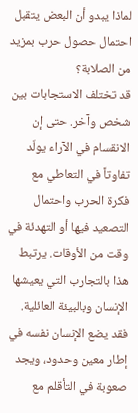لماذا يبدو أن البعض يتقبل احتمال حصول حرب بمزيد من الصلابة؟
قد تختلف الاستجابات بين شخص وآخر. حتى إن الانقسام في الآراء يولّد تفاوتاً في التعاطي مع فكرة الحرب واحتمال التصعيد فيها أو التهدئة في وقت من الأوقات. يرتبط هذا بالتجارب التي يعيشها الإنسان وبالبيئة العائلية. فقد يضع الإنسان نفسه في إطار معين وحدود، ويجد صعوبة في التأقلم مع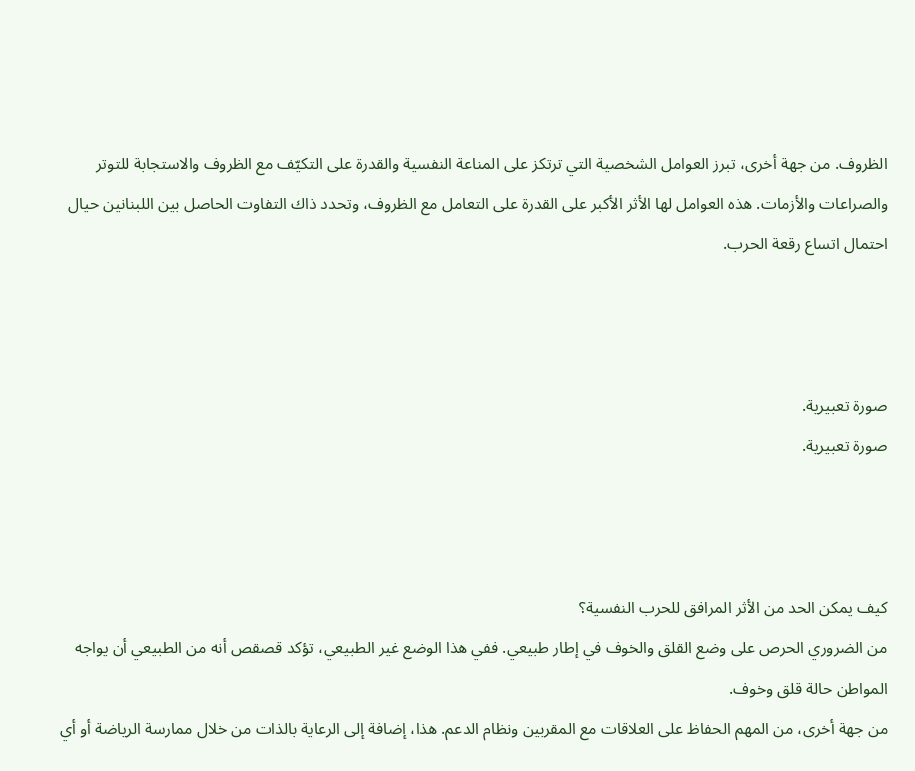الظروف. من جهة أخرى، تبرز العوامل الشخصية التي ترتكز على المناعة النفسية والقدرة على التكيّف مع الظروف والاستجابة للتوتر والصراعات والأزمات. هذه العوامل لها الأثر الأكبر على القدرة على التعامل مع الظروف، وتحدد ذاك التفاوت الحاصل بين اللبنانين حيال احتمال اتساع رقعة الحرب.



صورة تعبيرية.
صورة تعبيرية.



كيف يمكن الحد من الأثر المرافق للحرب النفسية؟
من الضروري الحرص على وضع القلق والخوف في إطار طبيعي. ففي هذا الوضع غير الطبيعي، تؤكد قصقص أنه من الطبيعي أن يواجه المواطن حالة قلق وخوف.
من جهة أخرى، من المهم الحفاظ على العلاقات مع المقربين ونظام الدعم. هذا، إضافة إلى الرعاية بالذات من خلال ممارسة الرياضة أو أي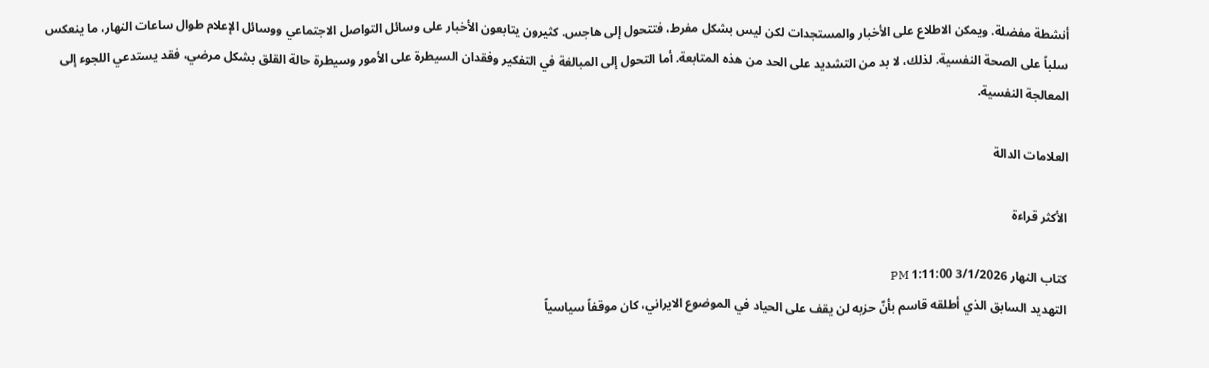أنشطة مفضلة. ويمكن الاطلاع على الأخبار والمستجدات لكن ليس بشكل مفرط، فتتحول إلى هاجس. كثيرون يتابعون الأخبار على وسائل التواصل الاجتماعي ووسائل الإعلام طوال ساعات النهار، ما ينعكس سلباً على الصحة النفسية. لذلك، لا بد من التشديد على الحد من هذه المتابعة. أما التحول إلى المبالغة في التفكير وفقدان السيطرة على الأمور وسيطرة حالة القلق بشكل مرضي، فقد يستدعي اللجوء إلى المعالجة النفسية.

العلامات الدالة

الأكثر قراءة

كتاب النهار 3/1/2026 1:11:00 PM
التهديد السابق الذي أطلقه قاسم بأنّ حزبه لن يقف على الحياد في الموضوع الايراني، كان موقفاً سياسياً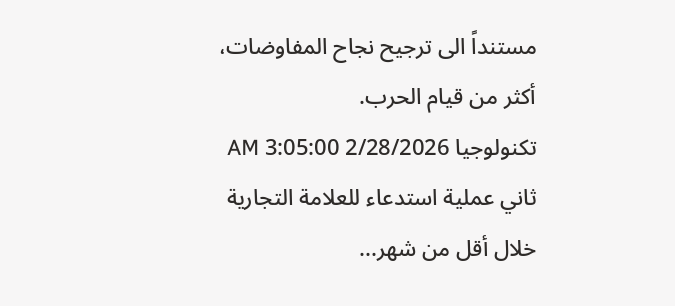مستنداً الى ترجيح نجاح المفاوضات، أكثر من قيام الحرب.
تكنولوجيا 2/28/2026 3:05:00 AM
ثاني عملية استدعاء للعلامة التجارية خلال أقل من شهر...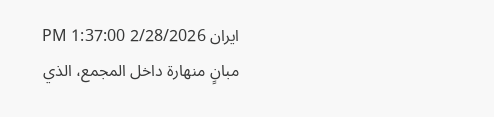ايران 2/28/2026 1:37:00 PM
مبانٍ منهارة داخل المجمع، الذي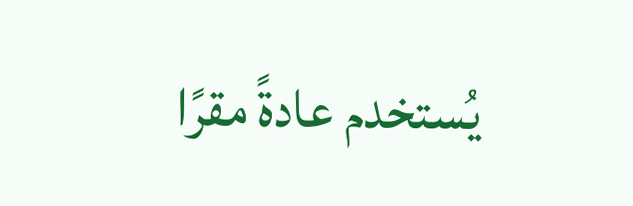يُستخدم عادةً مقرًا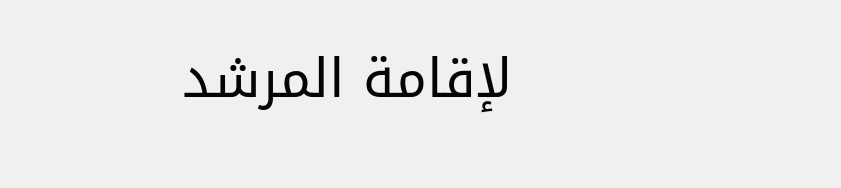لإقامة المرشد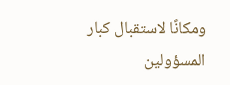ومكانًا لاستقبال كبار المسؤولين